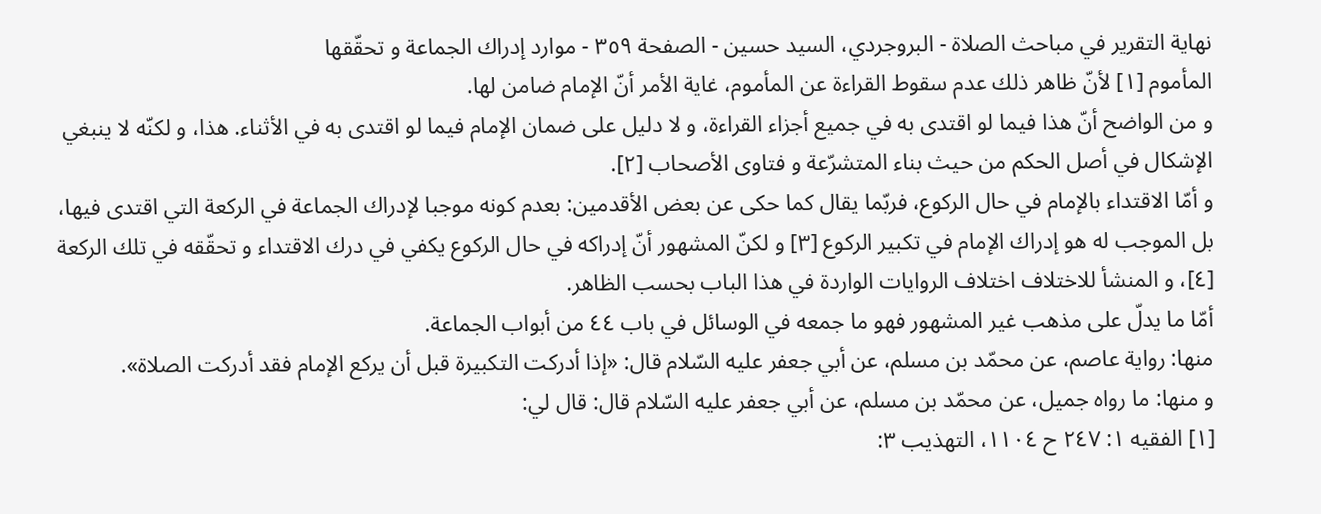نهاية التقرير في مباحث الصلاة - البروجردي، السيد حسين - الصفحة ٣٥٩ - موارد إدراك الجماعة و تحقّقها
المأموم [١] لأنّ ظاهر ذلك عدم سقوط القراءة عن المأموم، غاية الأمر أنّ الإمام ضامن لها.
و من الواضح أنّ هذا فيما لو اقتدى به في جميع أجزاء القراءة، و لا دليل على ضمان الإمام فيما لو اقتدى به في الأثناء. هذا، و لكنّه لا ينبغي الإشكال في أصل الحكم من حيث بناء المتشرّعة و فتاوى الأصحاب [٢].
و أمّا الاقتداء بالإمام في حال الركوع، فربّما يقال كما حكى عن بعض الأقدمين: بعدم كونه موجبا لإدراك الجماعة في الركعة التي اقتدى فيها، بل الموجب له هو إدراك الإمام في تكبير الركوع [٣] و لكنّ المشهور أنّ إدراكه في حال الركوع يكفي في درك الاقتداء و تحقّقه في تلك الركعة [٤]، و المنشأ للاختلاف اختلاف الروايات الواردة في هذا الباب بحسب الظاهر.
أمّا ما يدلّ على مذهب غير المشهور فهو ما جمعه في الوسائل في باب ٤٤ من أبواب الجماعة.
منها: رواية عاصم، عن محمّد بن مسلم، عن أبي جعفر عليه السّلام قال: «إذا أدركت التكبيرة قبل أن يركع الإمام فقد أدركت الصلاة».
و منها: ما رواه جميل، عن محمّد بن مسلم، عن أبي جعفر عليه السّلام قال: قال لي:
[١] الفقيه ١: ٢٤٧ ح ١١٠٤، التهذيب ٣: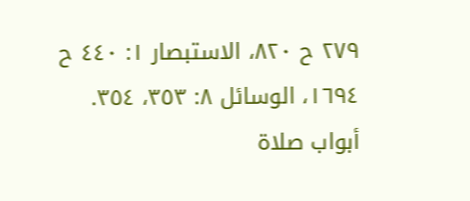٢٧٩ ح ٨٢٠، الاستبصار ١: ٤٤٠ ح ١٦٩٤، الوسائل ٨: ٣٥٣، ٣٥٤.
أبواب صلاة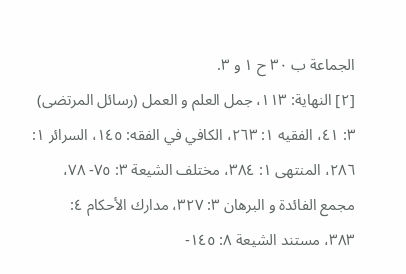الجماعة ب ٣٠ ح ١ و ٣.
[٢] النهاية: ١١٣، جمل العلم و العمل (رسائل المرتضى) ٣: ٤١، الفقيه ١: ٢٦٣، الكافي في الفقه: ١٤٥، السرائر ١: ٢٨٦، المنتهى ١: ٣٨٤، مختلف الشيعة ٣: ٧٥- ٧٨، مجمع الفائدة و البرهان ٣: ٣٢٧، مدارك الأحكام ٤:
٣٨٣، مستند الشيعة ٨: ١٤٥-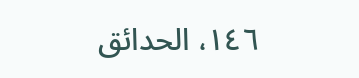١٤٦، الحدائق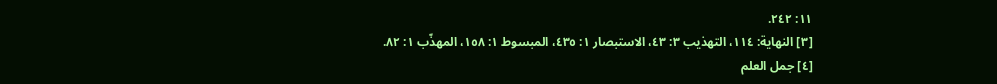١١: ٢٤٢.
[٣] النهاية: ١١٤، التهذيب ٣: ٤٣، الاستبصار ١: ٤٣٥، المبسوط ١: ١٥٨، المهذّب ١: ٨٢.
[٤] جمل العلم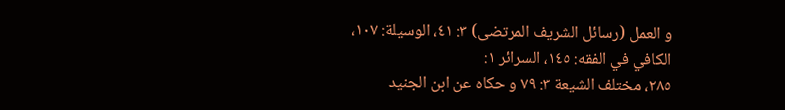و العمل (رسائل الشريف المرتضى) ٣: ٤١، الوسيلة: ١٠٧، الكافي في الفقه: ١٤٥، السرائر ١:
٢٨٥، مختلف الشيعة ٣: ٧٩ و حكاه عن ابن الجنيد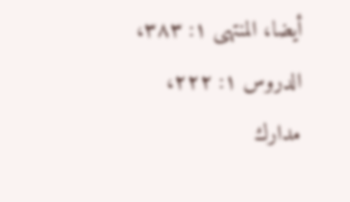أيضا، المنتهى ١: ٣٨٣، الدروس ١: ٢٢٢، مدارك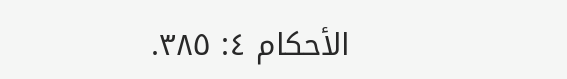الأحكام ٤: ٣٨٥.